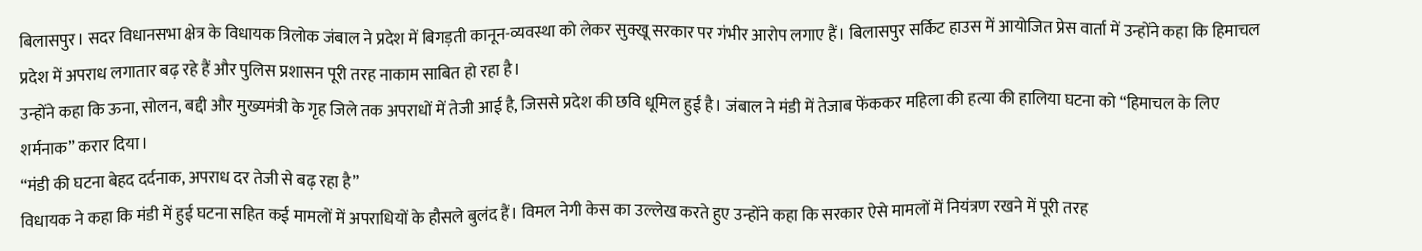बिलासपुर। सदर विधानसभा क्षेत्र के विधायक त्रिलोक जंबाल ने प्रदेश में बिगड़ती कानून-व्यवस्था को लेकर सुक्खू सरकार पर गंभीर आरोप लगाए हैं। बिलासपुर सर्किट हाउस में आयोजित प्रेस वार्ता में उन्होंने कहा कि हिमाचल प्रदेश में अपराध लगातार बढ़ रहे हैं और पुलिस प्रशासन पूरी तरह नाकाम साबित हो रहा है।
उन्होंने कहा कि ऊना, सोलन, बद्दी और मुख्यमंत्री के गृह जिले तक अपराधों में तेजी आई है, जिससे प्रदेश की छवि धूमिल हुई है। जंबाल ने मंडी में तेजाब फेंककर महिला की हत्या की हालिया घटना को “हिमाचल के लिए शर्मनाक” करार दिया।
“मंडी की घटना बेहद दर्दनाक, अपराध दर तेजी से बढ़ रहा है”
विधायक ने कहा कि मंडी में हुई घटना सहित कई मामलों में अपराधियों के हौसले बुलंद हैं। विमल नेगी केस का उल्लेख करते हुए उन्होंने कहा कि सरकार ऐसे मामलों में नियंत्रण रखने में पूरी तरह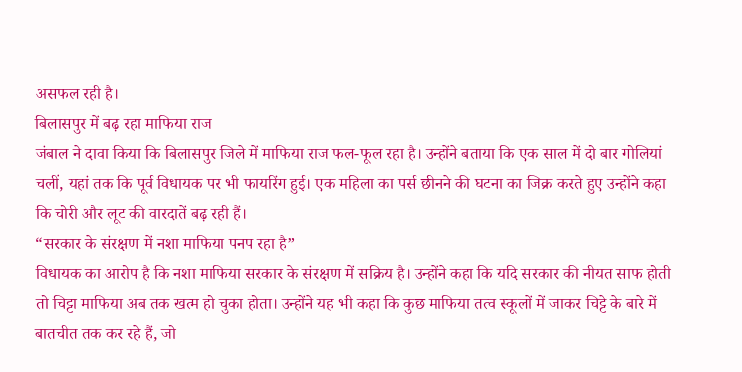असफल रही है।
बिलासपुर में बढ़ रहा माफिया राज
जंबाल ने दावा किया कि बिलासपुर जिले में माफिया राज फल-फूल रहा है। उन्होंने बताया कि एक साल में दो बार गोलियां चलीं, यहां तक कि पूर्व विधायक पर भी फायरिंग हुई। एक महिला का पर्स छीनने की घटना का जिक्र करते हुए उन्होंने कहा कि चोरी और लूट की वारदातें बढ़ रही हैं।
“सरकार के संरक्षण में नशा माफिया पनप रहा है”
विधायक का आरोप है कि नशा माफिया सरकार के संरक्षण में सक्रिय है। उन्होंने कहा कि यदि सरकार की नीयत साफ होती तो चिट्टा माफिया अब तक खत्म हो चुका होता। उन्होंने यह भी कहा कि कुछ माफिया तत्व स्कूलों में जाकर चिट्टे के बारे में बातचीत तक कर रहे हैं, जो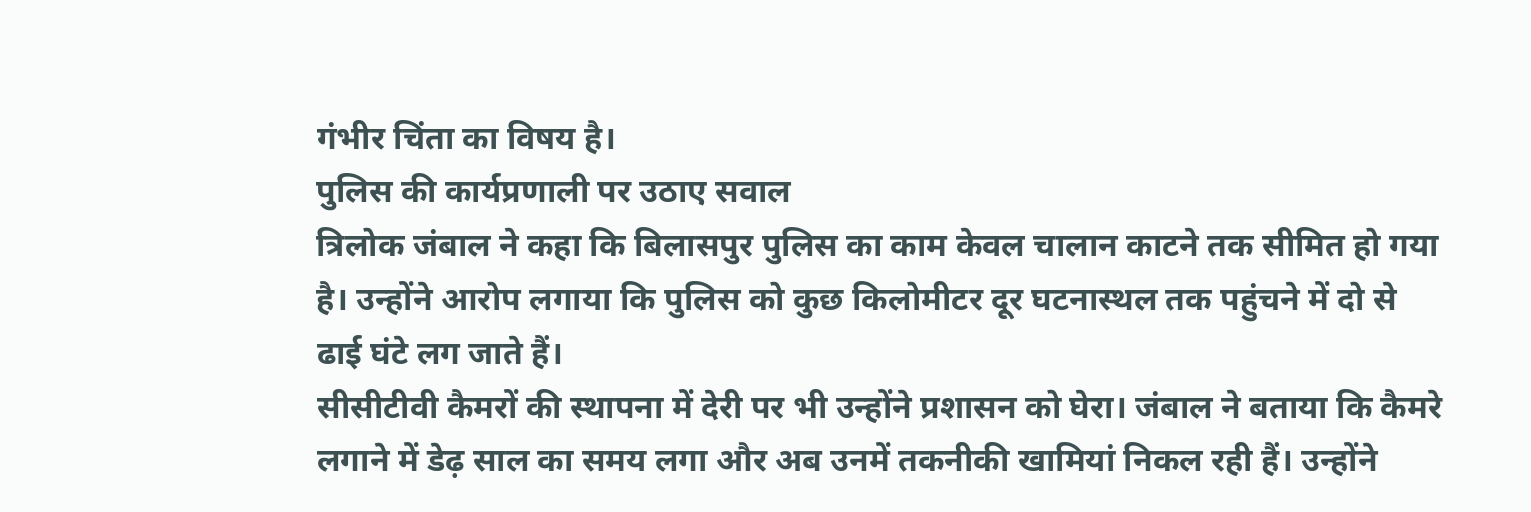गंभीर चिंता का विषय है।
पुलिस की कार्यप्रणाली पर उठाए सवाल
त्रिलोक जंबाल ने कहा कि बिलासपुर पुलिस का काम केवल चालान काटने तक सीमित हो गया है। उन्होंने आरोप लगाया कि पुलिस को कुछ किलोमीटर दूर घटनास्थल तक पहुंचने में दो से ढाई घंटे लग जाते हैं।
सीसीटीवी कैमरों की स्थापना में देरी पर भी उन्होंने प्रशासन को घेरा। जंबाल ने बताया कि कैमरे लगाने में डेढ़ साल का समय लगा और अब उनमें तकनीकी खामियां निकल रही हैं। उन्होंने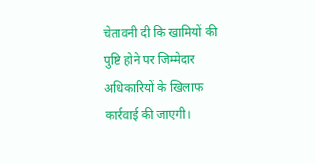चेतावनी दी कि खामियों की पुष्टि होने पर जिम्मेदार अधिकारियों के खिलाफ कार्रवाई की जाएगी।